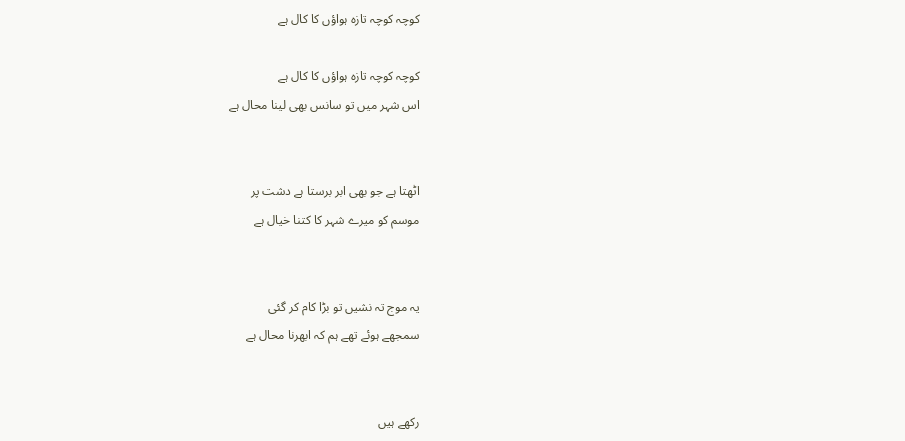کوچہ کوچہ تازہ ہواؤں کا کال ہے

کوچہ کوچہ تازہ ہواؤں کا کال ہے
اس شہر میں تو سانس بھی لینا محال ہے


اٹھتا ہے جو بھی ابر برستا ہے دشت پر
موسم کو میرے شہر کا کتنا خیال ہے


یہ موج تہ نشیں تو بڑا کام کر گئی
سمجھے ہوئے تھے ہم کہ ابھرنا محال ہے


رکھے ہیں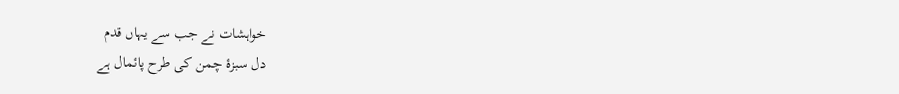خواہشات نے جب سے یہاں قدم
دل سبزۂ چمن کی طرح پائمال ہے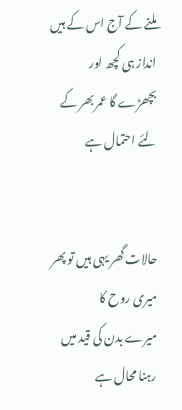ملنے کے آج اس کے ہیں انداز ہی کچھ اور
بچھڑے گا عمر بھر کے لئے احتمال ہے


حالات گھر یہی ہیں تو پھر میری روح کا
میرے بدن کی قید میں رہنا محال ہے